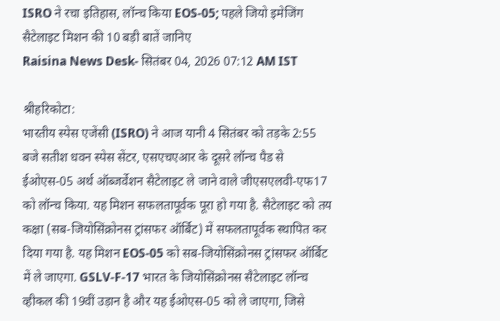ISRO ने रचा इतिहास, लॉन्च किया EOS-05; पहले जियो इमेजिंग सैटेलाइट मिशन की 10 बड़ी बातें जानिए
Raisina News Desk- सितंबर 04, 2026 07:12 AM IST

श्रीहरिकोटा:
भारतीय स्पेस एजेंसी (ISRO) ने आज यानी 4 सितंबर को तड़के 2:55 बजे सतीश धवन स्पेस सेंटर, एसएचएआर के दूसरे लॉन्च पैड से ईओएस-05 अर्थ ऑब्जर्वेशन सैटेलाइट ले जाने वाले जीएसएलवी-एफ17 को लॉन्च किया. यह मिशन सफलतापूर्वक पूरा हो गया है. सैटेलाइट को तय कक्षा (सब-जियोसिंक्रोनस ट्रांसफर ऑर्बिट) में सफलतापूर्वक स्थापित कर दिया गया है. यह मिशन EOS-05 को सब-जियोसिंक्रोनस ट्रांसफर ऑर्बिट में ले जाएगा. GSLV-F-17 भारत के जियोसिंक्रोनस सैटेलाइट लॉन्च व्हीकल की 19वीं उड़ान है और यह ईओएस-05 को ले जाएगा, जिसे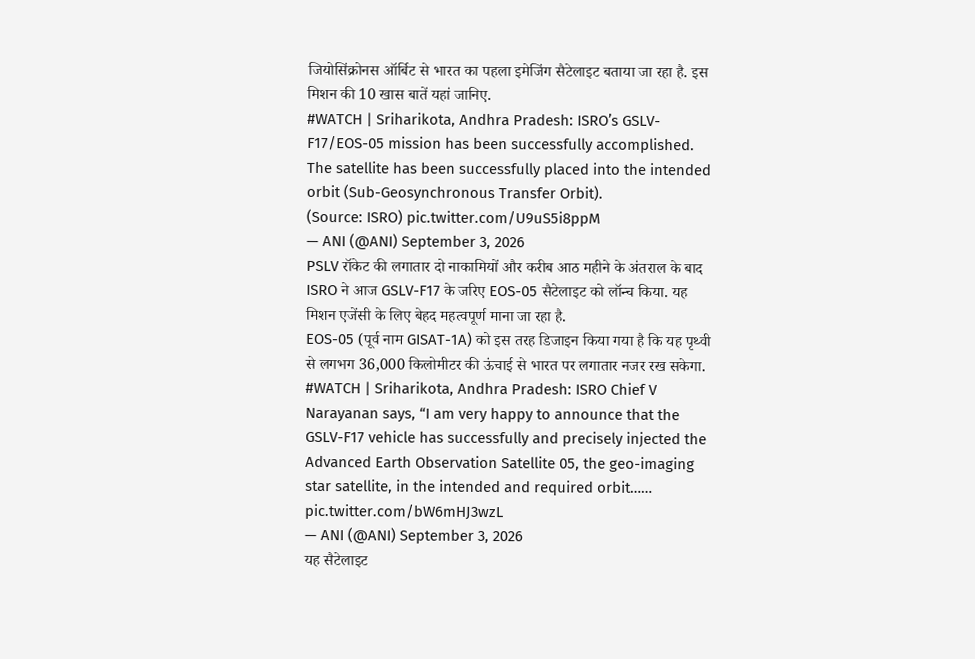जियोसिंक्रोनस ऑर्बिट से भारत का पहला इमेजिंग सैटेलाइट बताया जा रहा है. इस मिशन की 10 खास बातें यहां जानिए.
#WATCH | Sriharikota, Andhra Pradesh: ISRO’s GSLV-F17/EOS-05 mission has been successfully accomplished. The satellite has been successfully placed into the intended orbit (Sub-Geosynchronous Transfer Orbit).
(Source: ISRO) pic.twitter.com/U9uS5i8ppM
— ANI (@ANI) September 3, 2026
PSLV रॉकेट की लगातार दो नाकामियों और करीब आठ महीने के अंतराल के बाद ISRO ने आज GSLV-F17 के जरिए EOS-05 सैटेलाइट को लॉन्च किया. यह मिशन एजेंसी के लिए बेहद महत्वपूर्ण माना जा रहा है.
EOS-05 (पूर्व नाम GISAT-1A) को इस तरह डिजाइन किया गया है कि यह पृथ्वी से लगभग 36,000 किलोमीटर की ऊंचाई से भारत पर लगातार नजर रख सकेगा.
#WATCH | Sriharikota, Andhra Pradesh: ISRO Chief V Narayanan says, “I am very happy to announce that the GSLV-F17 vehicle has successfully and precisely injected the Advanced Earth Observation Satellite 05, the geo-imaging star satellite, in the intended and required orbit…… pic.twitter.com/bW6mHJ3wzL
— ANI (@ANI) September 3, 2026
यह सैटेलाइट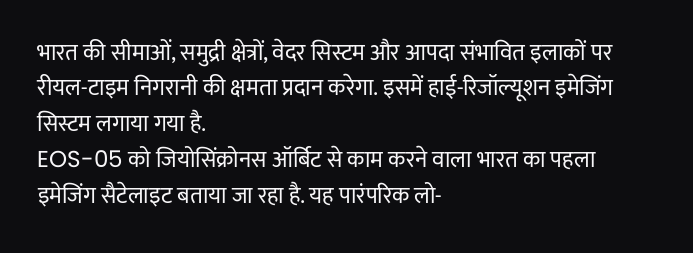भारत की सीमाओं, समुद्री क्षेत्रों, वेदर सिस्टम और आपदा संभावित इलाकों पर रीयल-टाइम निगरानी की क्षमता प्रदान करेगा. इसमें हाई-रिजॉल्यूशन इमेजिंग सिस्टम लगाया गया है.
EOS-05 को जियोसिंक्रोनस ऑर्बिट से काम करने वाला भारत का पहला इमेजिंग सैटेलाइट बताया जा रहा है. यह पारंपरिक लो-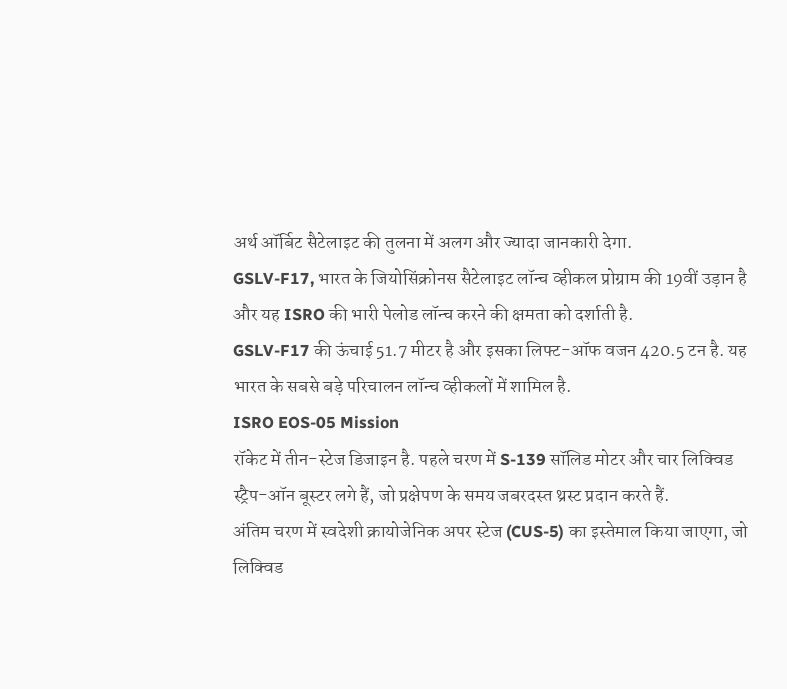अर्थ ऑर्बिट सैटेलाइट की तुलना में अलग और ज्यादा जानकारी देगा.
GSLV-F17, भारत के जियोसिंक्रोनस सैटेलाइट लॉन्च व्हीकल प्रोग्राम की 19वीं उड़ान है और यह ISRO की भारी पेलोड लॉन्च करने की क्षमता को दर्शाती है.
GSLV-F17 की ऊंचाई 51.7 मीटर है और इसका लिफ्ट-ऑफ वजन 420.5 टन है. यह भारत के सबसे बड़े परिचालन लॉन्च व्हीकलों में शामिल है.
ISRO EOS-05 Mission
रॉकेट में तीन-स्टेज डिजाइन है. पहले चरण में S-139 सॉलिड मोटर और चार लिक्विड स्ट्रैप-ऑन बूस्टर लगे हैं, जो प्रक्षेपण के समय जबरदस्त थ्रस्ट प्रदान करते हैं.
अंतिम चरण में स्वदेशी क्रायोजेनिक अपर स्टेज (CUS-5) का इस्तेमाल किया जाएगा, जो लिक्विड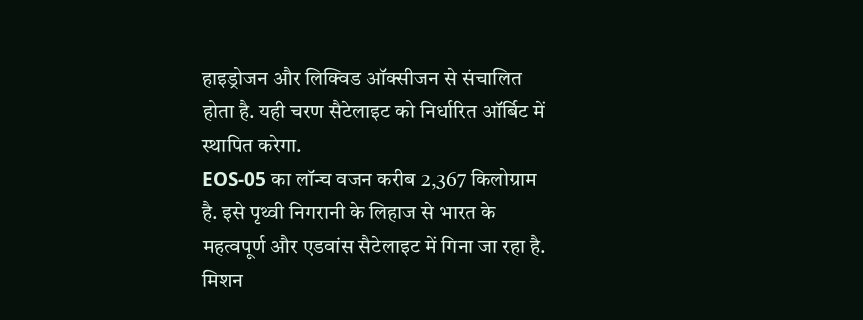हाइड्रोजन और लिक्विड ऑक्सीजन से संचालित होता है. यही चरण सैटेलाइट को निर्धारित ऑर्बिट में स्थापित करेगा.
EOS-05 का लॉन्च वजन करीब 2,367 किलोग्राम है. इसे पृथ्वी निगरानी के लिहाज से भारत के महत्वपूर्ण और एडवांस सैटेलाइट में गिना जा रहा है.
मिशन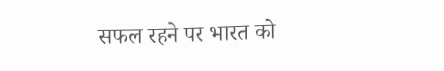सफल रहने पर भारत को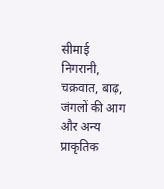सीमाई निगरानी, चक्रवात, बाढ़, जंगलों की आग और अन्य प्राकृतिक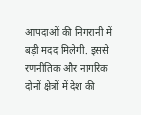आपदाओं की निगरानी में बड़ी मदद मिलेगी. इससे रणनीतिक और नागरिक दोनों क्षेत्रों में देश की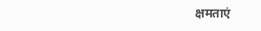क्षमताएं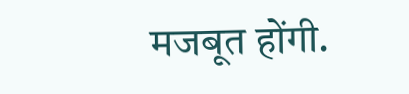मजबूत होंगी.